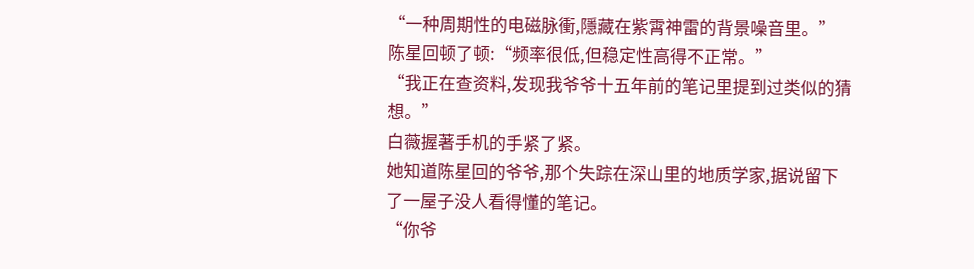“一种周期性的电磁脉衝,隱藏在紫霄神雷的背景噪音里。”
陈星回顿了顿:“频率很低,但稳定性高得不正常。”
“我正在查资料,发现我爷爷十五年前的笔记里提到过类似的猜想。”
白薇握著手机的手紧了紧。
她知道陈星回的爷爷,那个失踪在深山里的地质学家,据说留下了一屋子没人看得懂的笔记。
“你爷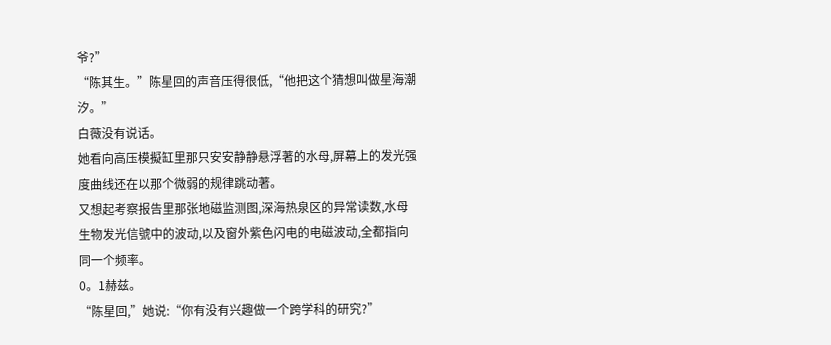爷?”
“陈其生。”陈星回的声音压得很低,“他把这个猜想叫做星海潮汐。”
白薇没有说话。
她看向高压模擬缸里那只安安静静悬浮著的水母,屏幕上的发光强度曲线还在以那个微弱的规律跳动著。
又想起考察报告里那张地磁监测图,深海热泉区的异常读数,水母生物发光信號中的波动,以及窗外紫色闪电的电磁波动,全都指向同一个频率。
0。1赫兹。
“陈星回,”她说:“你有没有兴趣做一个跨学科的研究?”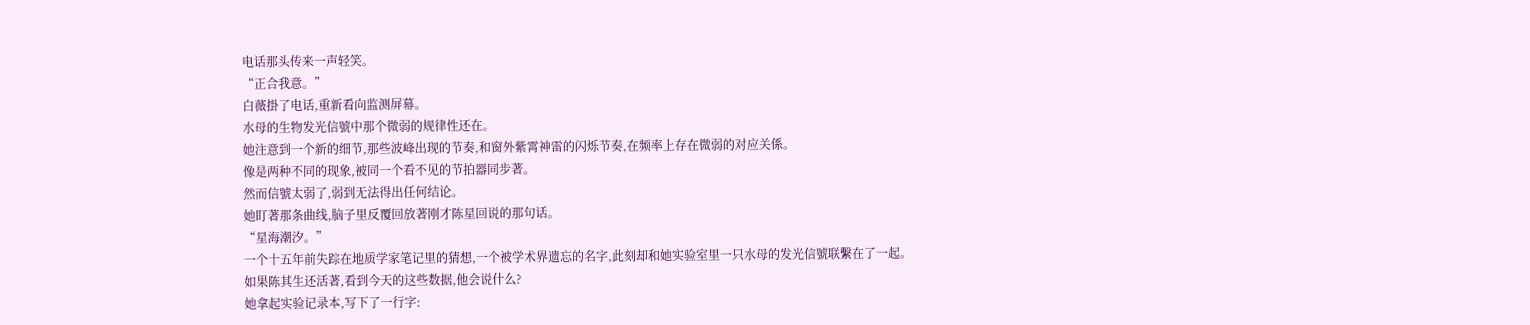电话那头传来一声轻笑。
“正合我意。”
白薇掛了电话,重新看向监测屏幕。
水母的生物发光信號中那个微弱的规律性还在。
她注意到一个新的细节,那些波峰出现的节奏,和窗外紫霄神雷的闪烁节奏,在频率上存在微弱的对应关係。
像是两种不同的现象,被同一个看不见的节拍器同步著。
然而信號太弱了,弱到无法得出任何结论。
她盯著那条曲线,脑子里反覆回放著刚才陈星回说的那句话。
“星海潮汐。”
一个十五年前失踪在地质学家笔记里的猜想,一个被学术界遗忘的名字,此刻却和她实验室里一只水母的发光信號联繫在了一起。
如果陈其生还活著,看到今天的这些数据,他会说什么?
她拿起实验记录本,写下了一行字: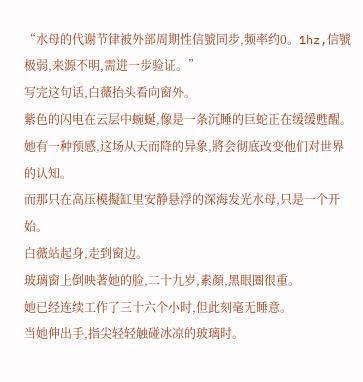“水母的代谢节律被外部周期性信號同步,频率约0。1hz,信號极弱,来源不明,需进一步验证。”
写完这句话,白薇抬头看向窗外。
紫色的闪电在云层中蜿蜒,像是一条沉睡的巨蛇正在缓缓甦醒。
她有一种预感,这场从天而降的异象,將会彻底改变他们对世界的认知。
而那只在高压模擬缸里安静悬浮的深海发光水母,只是一个开始。
白薇站起身,走到窗边。
玻璃窗上倒映著她的脸,二十九岁,素顏,黑眼圈很重。
她已经连续工作了三十六个小时,但此刻毫无睡意。
当她伸出手,指尖轻轻触碰冰凉的玻璃时。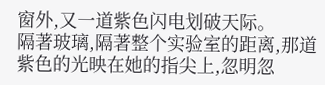窗外,又一道紫色闪电划破天际。
隔著玻璃,隔著整个实验室的距离,那道紫色的光映在她的指尖上,忽明忽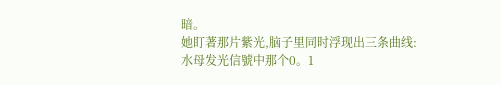暗。
她盯著那片紫光,脑子里同时浮现出三条曲线:
水母发光信號中那个0。1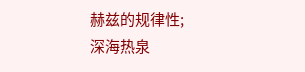赫兹的规律性;
深海热泉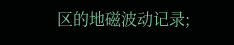区的地磁波动记录;